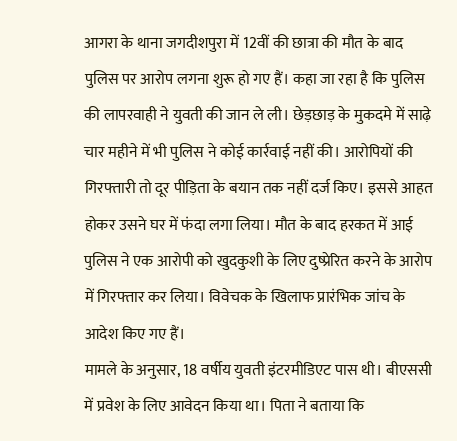आगरा के थाना जगदीशपुरा में 12वीं की छात्रा की मौत के बाद पुलिस पर आरोप लगना शुरू हो गए हैं। कहा जा रहा है कि पुलिस की लापरवाही ने युवती की जान ले ली। छेड़छाड़ के मुकदमे में साढ़े चार महीने में भी पुलिस ने कोई कार्रवाई नहीं की। आरोपियों की गिरफ्तारी तो दूर पीड़िता के बयान तक नहीं दर्ज किए। इससे आहत होकर उसने घर में फंदा लगा लिया। मौत के बाद हरकत में आई पुलिस ने एक आरोपी को खुदकुशी के लिए दुष्प्रेरित करने के आरोप में गिरफ्तार कर लिया। विवेचक के खिलाफ प्रारंभिक जांच के आदेश किए गए हैं।
मामले के अनुसार, 18 वर्षीय युवती इंटरमीडिएट पास थी। बीएससी में प्रवेश के लिए आवेदन किया था। पिता ने बताया कि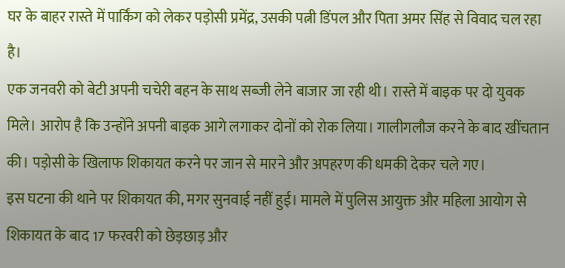घर के बाहर रास्ते में पार्किंग को लेकर पड़ोसी प्रमेंद्र, उसकी पत्नी डिंपल और पिता अमर सिंह से विवाद चल रहा है।
एक जनवरी को बेटी अपनी चचेरी बहन के साथ सब्जी लेने बाजार जा रही थी। रास्ते में बाइक पर दो युवक मिले। आरोप है कि उन्होंने अपनी बाइक आगे लगाकर दोनों को रोक लिया। गालीगलौज करने के बाद खींचतान की। पड़ोसी के खिलाफ शिकायत करने पर जान से मारने और अपहरण की धमकी देकर चले गए।
इस घटना की थाने पर शिकायत की, मगर सुनवाई नहीं हुई। मामले में पुलिस आयुक्त और महिला आयोग से शिकायत के बाद 17 फरवरी को छेड़छाड़ और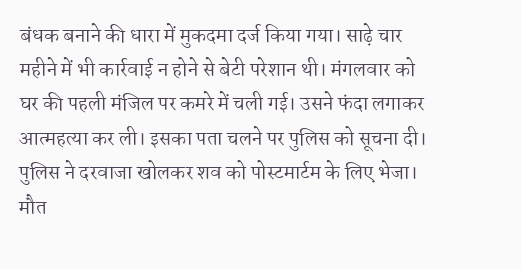बंधक बनाने की धारा में मुकदमा दर्ज किया गया। साढ़े चार महीने में भी कार्रवाई न होने से बेटी परेशान थी। मंगलवार को घर की पहली मंजिल पर कमरे में चली गई। उसने फंदा लगाकर आत्महत्या कर ली। इसका पता चलने पर पुलिस को सूचना दी। पुलिस ने दरवाजा खोलकर शव को पोस्टमार्टम के लिए भेजा।
मौत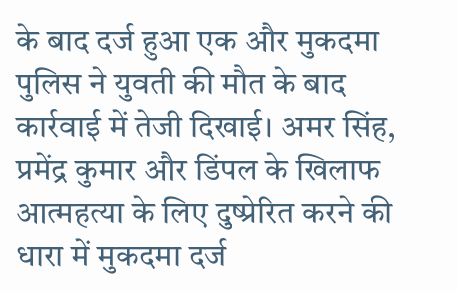के बाद दर्ज हुआ एक और मुकदमा
पुलिस ने युवती की मौत के बाद कार्रवाई में तेजी दिखाई। अमर सिंह, प्रमेंद्र कुमार और डिंपल के खिलाफ आत्महत्या के लिए दुष्प्रेरित करने की धारा में मुकदमा दर्ज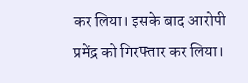कर लिया। इसके बाद आरोपी प्रमेंद्र को गिरफ्तार कर लिया।